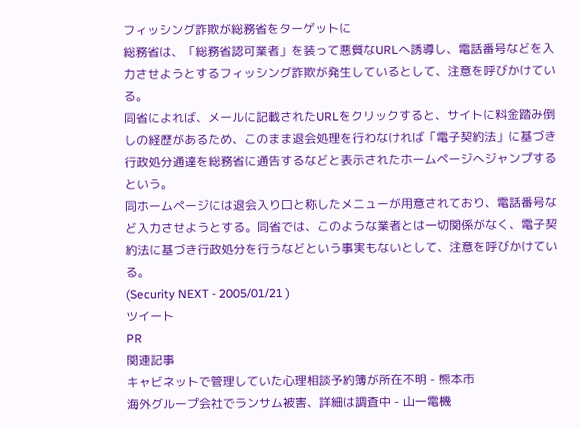フィッシング詐欺が総務省をターゲットに
総務省は、「総務省認可業者」を装って悪質なURLへ誘導し、電話番号などを入力させようとするフィッシング詐欺が発生しているとして、注意を呼びかけている。
同省によれば、メールに記載されたURLをクリックすると、サイトに料金踏み倒しの経歴があるため、このまま退会処理を行わなければ「電子契約法」に基づき行政処分通達を総務省に通告するなどと表示されたホームページへジャンプするという。
同ホームページには退会入り口と称したメニューが用意されており、電話番号など入力させようとする。同省では、このような業者とは一切関係がなく、電子契約法に基づき行政処分を行うなどという事実もないとして、注意を呼びかけている。
(Security NEXT - 2005/01/21 )
ツイート
PR
関連記事
キャビネットで管理していた心理相談予約簿が所在不明 - 熊本市
海外グループ会社でランサム被害、詳細は調査中 - 山一電機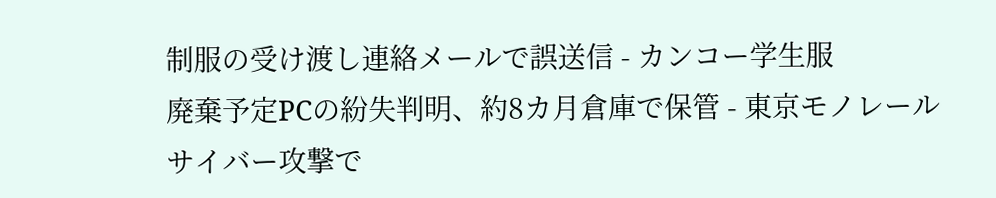制服の受け渡し連絡メールで誤送信 - カンコー学生服
廃棄予定PCの紛失判明、約8カ月倉庫で保管 - 東京モノレール
サイバー攻撃で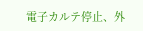電子カルテ停止、外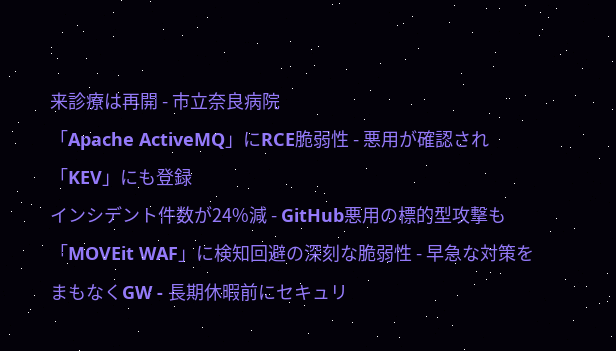来診療は再開 - 市立奈良病院
「Apache ActiveMQ」にRCE脆弱性 - 悪用が確認され「KEV」にも登録
インシデント件数が24%減 - GitHub悪用の標的型攻撃も
「MOVEit WAF」に検知回避の深刻な脆弱性 - 早急な対策を
まもなくGW - 長期休暇前にセキュリ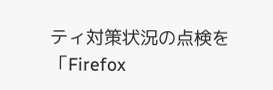ティ対策状況の点検を
「Firefox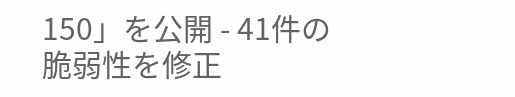150」を公開 - 41件の脆弱性を修正